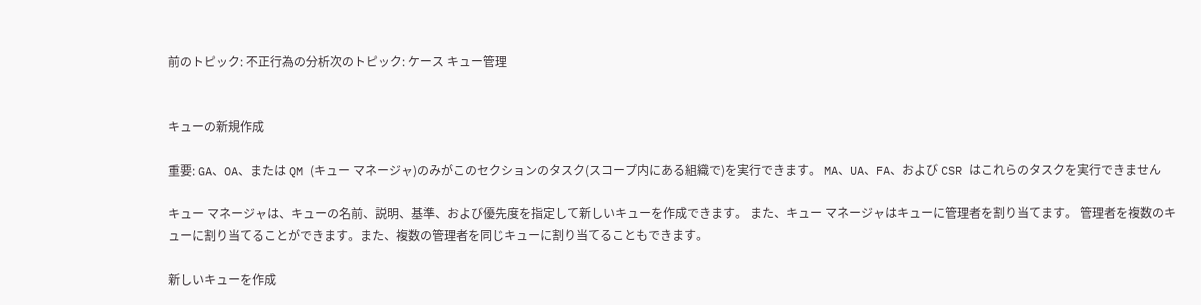前のトピック: 不正行為の分析次のトピック: ケース キュー管理


キューの新規作成

重要: GA、OA、または QM (キュー マネージャ)のみがこのセクションのタスク(スコープ内にある組織で)を実行できます。 MA、UA、FA、および CSR はこれらのタスクを実行できません

キュー マネージャは、キューの名前、説明、基準、および優先度を指定して新しいキューを作成できます。 また、キュー マネージャはキューに管理者を割り当てます。 管理者を複数のキューに割り当てることができます。また、複数の管理者を同じキューに割り当てることもできます。

新しいキューを作成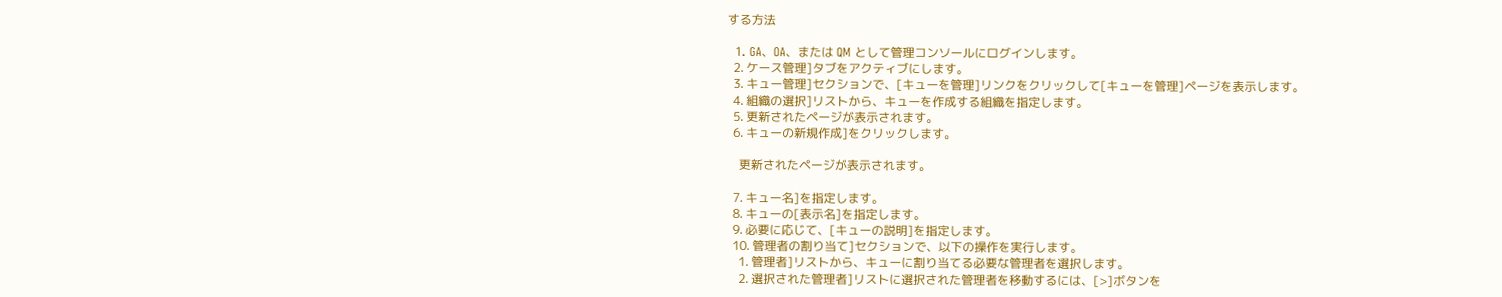する方法

  1. GA、OA、または QM として管理コンソールにログインします。
  2. ケース管理]タブをアクティブにします。
  3. キュー管理]セクションで、[キューを管理]リンクをクリックして[キューを管理]ページを表示します。
  4. 組織の選択]リストから、キューを作成する組織を指定します。
  5. 更新されたページが表示されます。
  6. キューの新規作成]をクリックします。

    更新されたページが表示されます。

  7. キュー名]を指定します。
  8. キューの[表示名]を指定します。
  9. 必要に応じて、[キューの説明]を指定します。
  10. 管理者の割り当て]セクションで、以下の操作を実行します。
    1. 管理者]リストから、キューに割り当てる必要な管理者を選択します。
    2. 選択された管理者]リストに選択された管理者を移動するには、[>]ボタンを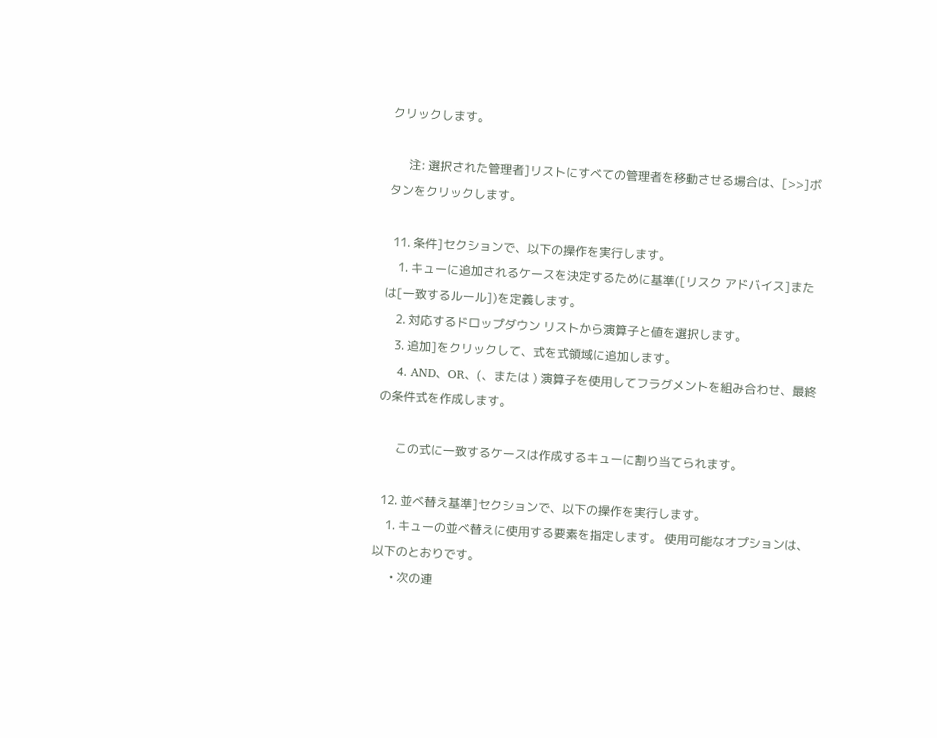クリックします。

      注: 選択された管理者]リストにすべての管理者を移動させる場合は、[>>]ボタンをクリックします。

  11. 条件]セクションで、以下の操作を実行します。
    1. キューに追加されるケースを決定するために基準([リスク アドバイス]または[一致するルール])を定義します。
    2. 対応するドロップダウン リストから演算子と値を選択します。
    3. 追加]をクリックして、式を式領域に追加します。
    4. AND、OR、(、または ) 演算子を使用してフラグメントを組み合わせ、最終の条件式を作成します。

      この式に一致するケースは作成するキューに割り当てられます。

  12. 並べ替え基準]セクションで、以下の操作を実行します。
    1. キューの並べ替えに使用する要素を指定します。 使用可能なオプションは、以下のとおりです。
      • 次の連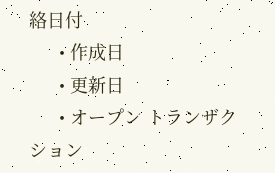絡日付
      • 作成日
      • 更新日
      • オープン トランザクション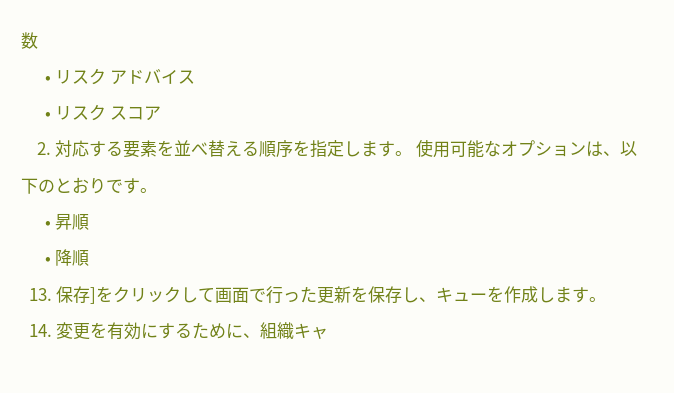数
      • リスク アドバイス
      • リスク スコア
    2. 対応する要素を並べ替える順序を指定します。 使用可能なオプションは、以下のとおりです。
      • 昇順
      • 降順
  13. 保存]をクリックして画面で行った更新を保存し、キューを作成します。
  14. 変更を有効にするために、組織キャ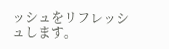ッシュをリフレッシュします。